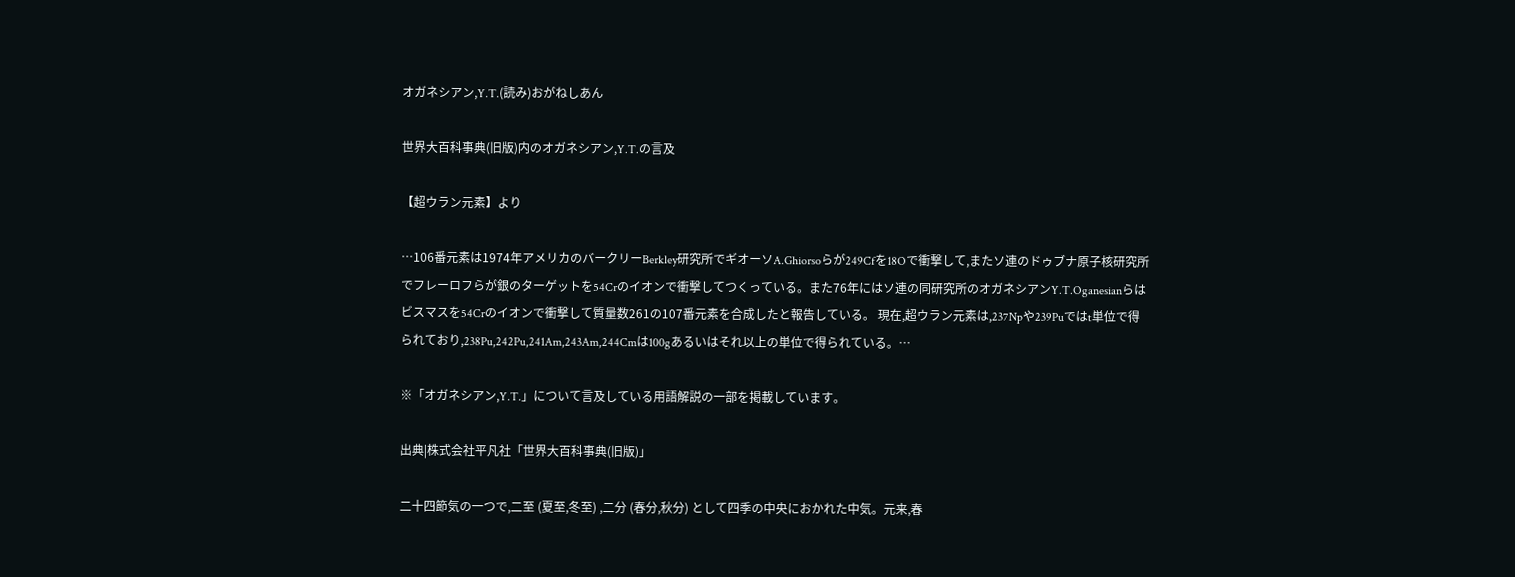オガネシアン,Y.T.(読み)おがねしあん

世界大百科事典(旧版)内のオガネシアン,Y.T.の言及

【超ウラン元素】より

…106番元素は1974年アメリカのバークリーBerkley研究所でギオーソA.Ghiorsoらが249Cfを18Oで衝撃して,またソ連のドゥブナ原子核研究所でフレーロフらが銀のターゲットを54Crのイオンで衝撃してつくっている。また76年にはソ連の同研究所のオガネシアンY.T.Oganesianらはビスマスを54Crのイオンで衝撃して質量数261の107番元素を合成したと報告している。 現在,超ウラン元素は,237Npや239Puではt単位で得られており,238Pu,242Pu,241Am,243Am,244Cmは100gあるいはそれ以上の単位で得られている。…

※「オガネシアン,Y.T.」について言及している用語解説の一部を掲載しています。

出典|株式会社平凡社「世界大百科事典(旧版)」

二十四節気の一つで,二至 (夏至,冬至) ,二分 (春分,秋分) として四季の中央におかれた中気。元来,春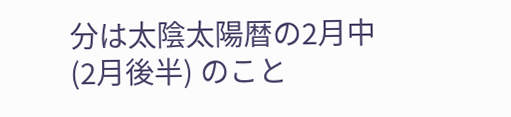分は太陰太陽暦の2月中 (2月後半) のこと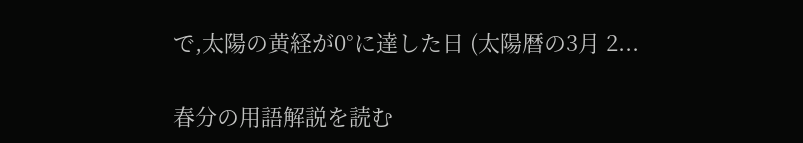で,太陽の黄経が0°に達した日 (太陽暦の3月 2...

春分の用語解説を読む